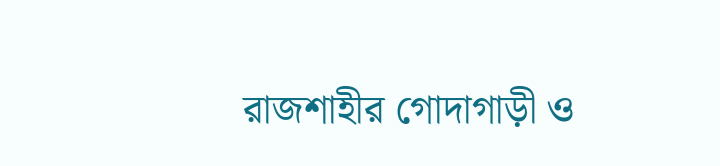রাজশাহীর গোদাগাড়ী ও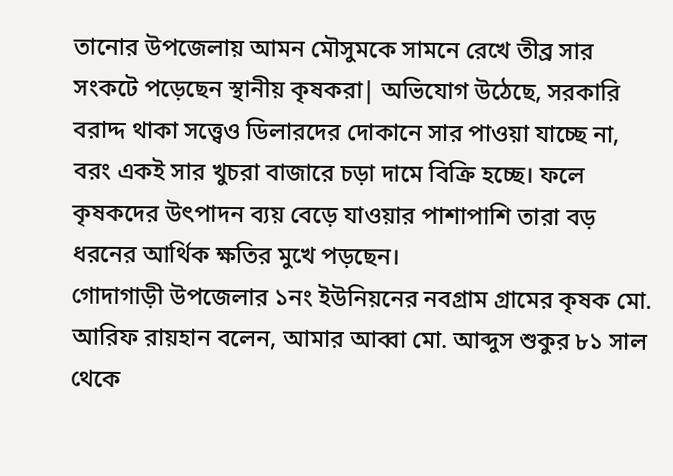তানোর উপজেলায় আমন মৌসুমকে সামনে রেখে তীব্র সার সংকটে পড়েছেন স্থানীয় কৃষকরা| অভিযোগ উঠেছে, সরকারি বরাদ্দ থাকা সত্ত্বেও ডিলারদের দোকানে সার পাওয়া যাচ্ছে না, বরং একই সার খুচরা বাজারে চড়া দামে বিক্রি হচ্ছে। ফলে কৃষকদের উৎপাদন ব্যয় বেড়ে যাওয়ার পাশাপাশি তারা বড় ধরনের আর্থিক ক্ষতির মুখে পড়ছেন।
গোদাগাড়ী উপজেলার ১নং ইউনিয়নের নবগ্রাম গ্রামের কৃষক মো. আরিফ রায়হান বলেন, আমার আব্বা মো. আব্দুস শুকুর ৮১ সাল থেকে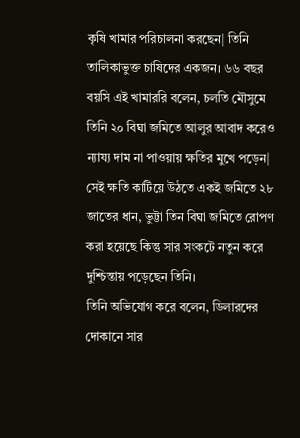কৃষি খামার পরিচালনা করছেন| তিনি তালিকাভুক্ত চাষিদের একজন। ৬৬ বছর বয়সি এই খামাররি বলেন, চলতি মৌসুমে তিনি ২০ বিঘা জমিতে আলুর আবাদ করেও ন্যায্য দাম না পাওয়ায় ক্ষতির মুখে পড়েন| সেই ক্ষতি কাটিয়ে উঠতে একই জমিতে ২৮ জাতের ধান, ভুট্টা তিন বিঘা জমিতে রোপণ করা হয়েছে কিন্তু সার সংকটে নতুন করে দুশ্চিন্তায় পড়েছেন তিনি।
তিনি অভিযোগ করে বলেন, ডিলারদের দোকানে সার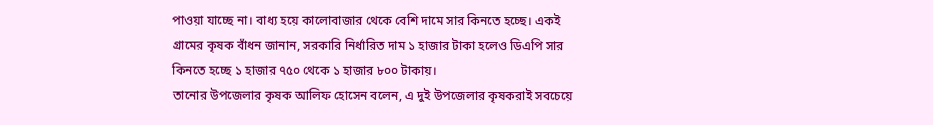পাওয়া যাচ্ছে না। বাধ্য হয়ে কালোবাজার থেকে বেশি দামে সার কিনতে হচ্ছে। একই গ্রামের কৃষক বাঁধন জানান, সরকারি নির্ধারিত দাম ১ হাজার টাকা হলেও ডিএপি সার কিনতে হচ্ছে ১ হাজার ৭৫০ থেকে ১ হাজার ৮০০ টাকায়।
তানোর উপজেলার কৃষক আলিফ হোসেন বলেন, এ দুই উপজেলার কৃষকরাই সবচেয়ে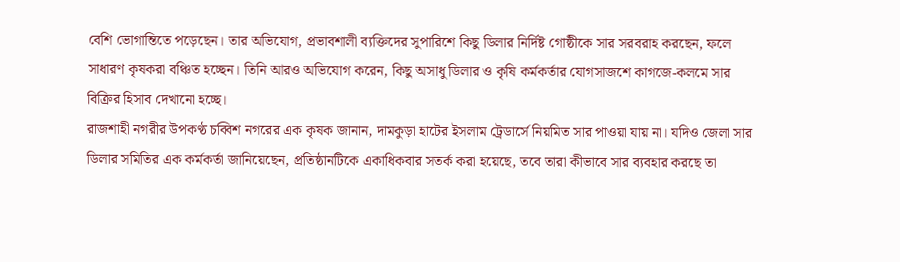বেশি ভোগান্তিতে পড়েছেন। তার অভিযোগ, প্রভাবশালী ব্যক্তিদের সুপারিশে কিছু ডিলার নির্দিষ্ট গোষ্ঠীকে সার সরবরাহ করছেন, ফলে সাধারণ কৃষকরা বঞ্চিত হচ্ছেন। তিনি আরও অভিযোগ করেন, কিছু অসাধু ডিলার ও কৃষি কর্মকর্তার যোগসাজশে কাগজে-কলমে সার বিক্রির হিসাব দেখানো হচ্ছে।
রাজশাহী নগরীর উপকণ্ঠ চব্বিশ নগরের এক কৃষক জানান, দামকুড়া হাটের ইসলাম ট্রেডার্সে নিয়মিত সার পাওয়া যায় না। যদিও জেলা সার ডিলার সমিতির এক কর্মকর্তা জানিয়েছেন, প্রতিষ্ঠানটিকে একাধিকবার সতর্ক করা হয়েছে, তবে তারা কীভাবে সার ব্যবহার করছে তা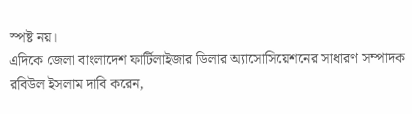স্পষ্ট নয়।
এদিকে জেলা বাংলাদেশ ফার্টিলাইজার ডিলার অ্যাসোসিয়েশনের সাধারণ সম্পাদক রবিউল ইসলাম দাবি করেন,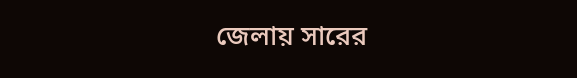জেলায় সারের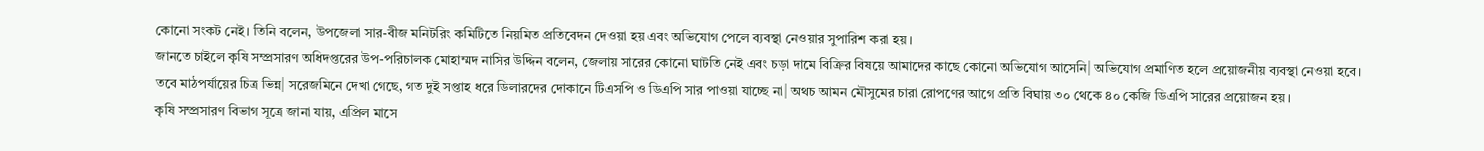কোনো সংকট নেই। তিনি বলেন, উপজেলা সার-বীজ মনিটরিং কমিটিতে নিয়মিত প্রতিবেদন দেওয়া হয় এবং অভিযোগ পেলে ব্যবস্থা নেওয়ার সুপারিশ করা হয়।
জানতে চাইলে কৃষি সম্প্রসারণ অধিদপ্তরের উপ-পরিচালক মোহাম্মদ নাসির উদ্দিন বলেন, জেলায় সারের কোনো ঘাটতি নেই এবং চড়া দামে বিক্রির বিষয়ে আমাদের কাছে কোনো অভিযোগ আসেনি| অভিযোগ প্রমাণিত হলে প্রয়োজনীয় ব্যবস্থা নেওয়া হবে।
তবে মাঠপর্যায়ের চিত্র ভিন্ন| সরেজমিনে দেখা গেছে, গত দুই সপ্তাহ ধরে ডিলারদের দোকানে টিএসপি ও ডিএপি সার পাওয়া যাচ্ছে না| অথচ আমন মৌসুমের চারা রোপণের আগে প্রতি বিঘায় ৩০ থেকে ৪০ কেজি ডিএপি সারের প্রয়োজন হয়।
কৃষি সম্প্রসারণ বিভাগ সূত্রে জানা যায়, এপ্রিল মাসে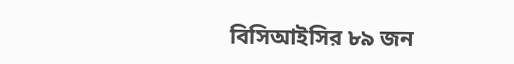বিসিআইসির ৮৯ জন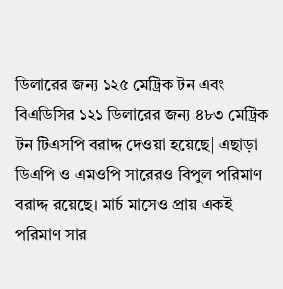ডিলারের জন্য ১২৫ মেট্রিক টন এবং বিএডিসির ১২১ ডিলারের জন্য ৪৮৩ মেট্রিক টন টিএসপি বরাদ্দ দেওয়া হয়েছে| এছাড়া ডিএপি ও এমওপি সারেরও বিপুল পরিমাণ বরাদ্দ রয়েছে। মার্চ মাসেও প্রায় একই পরিমাণ সার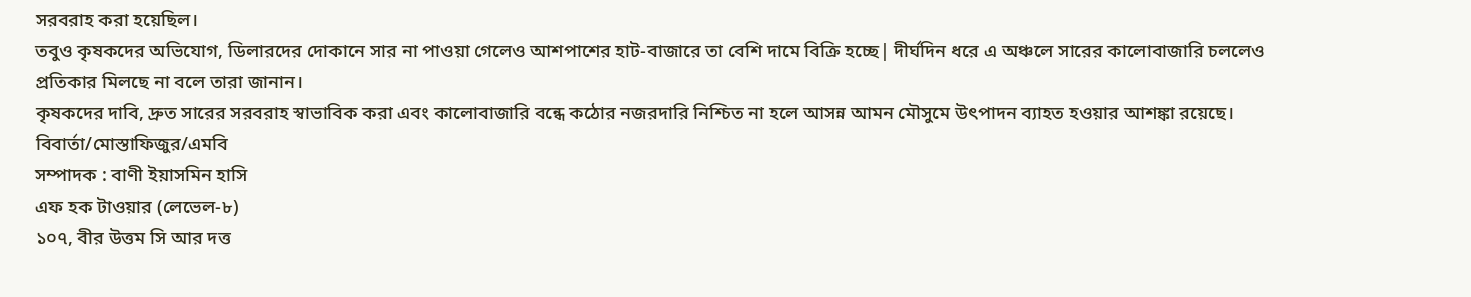সরবরাহ করা হয়েছিল।
তবুও কৃষকদের অভিযোগ, ডিলারদের দোকানে সার না পাওয়া গেলেও আশপাশের হাট-বাজারে তা বেশি দামে বিক্রি হচ্ছে| দীর্ঘদিন ধরে এ অঞ্চলে সারের কালোবাজারি চললেও প্রতিকার মিলছে না বলে তারা জানান।
কৃষকদের দাবি, দ্রুত সারের সরবরাহ স্বাভাবিক করা এবং কালোবাজারি বন্ধে কঠোর নজরদারি নিশ্চিত না হলে আসন্ন আমন মৌসুমে উৎপাদন ব্যাহত হওয়ার আশঙ্কা রয়েছে।
বিবার্তা/মোস্তাফিজুর/এমবি
সম্পাদক : বাণী ইয়াসমিন হাসি
এফ হক টাওয়ার (লেভেল-৮)
১০৭, বীর উত্তম সি আর দত্ত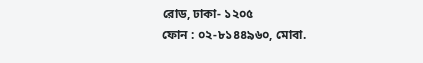রোড, ঢাকা- ১২০৫
ফোন : ০২-৮১৪৪৯৬০, মোবা.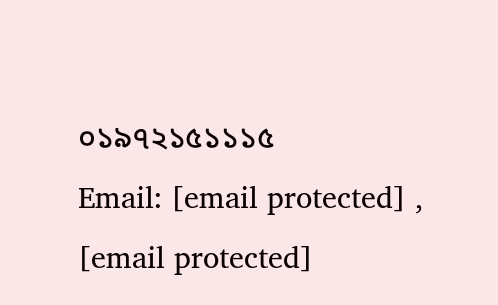০১৯৭২১৫১১১৫
Email: [email protected] , [email protected]